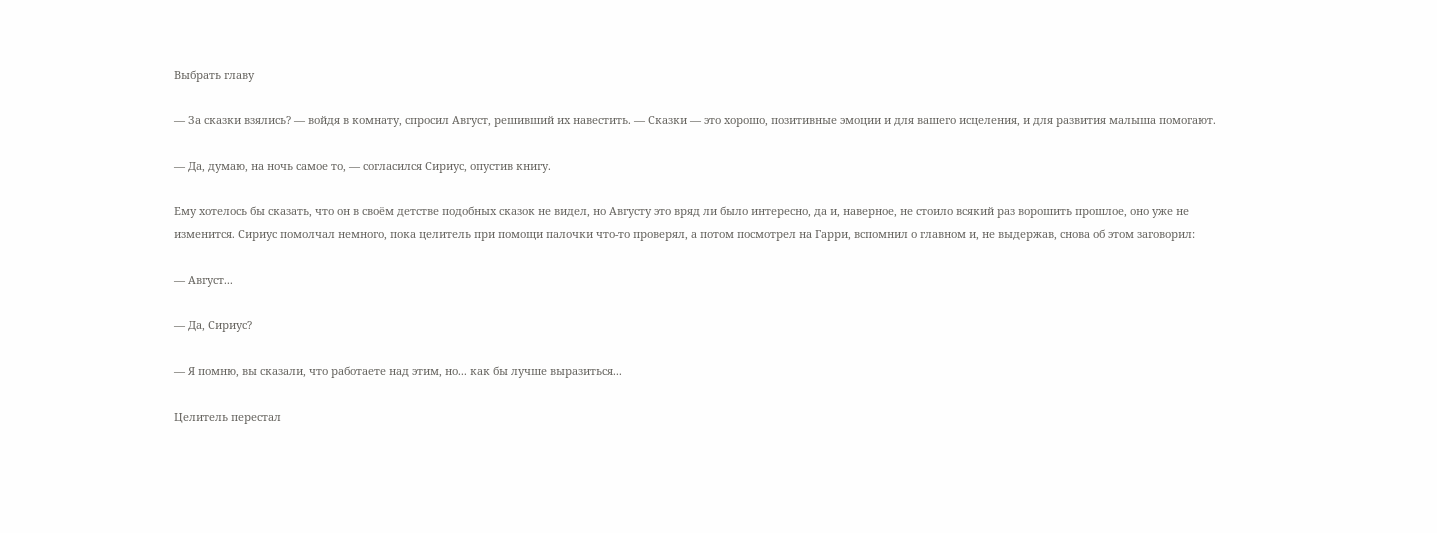Выбрать главу

— За сказки взялись? — войдя в комнату, спросил Август, решивший их навестить. — Сказки — это хорошо, позитивные эмоции и для вашего исцеления, и для развития малыша помогают.

— Да, думаю, на ночь самое то, — согласился Сириус, опустив книгу.

Ему хотелось бы сказать, что он в своём детстве подобных сказок не видел, но Августу это вряд ли было интересно, да и, наверное, не стоило всякий раз ворошить прошлое, оно уже не изменится. Сириус помолчал немного, пока целитель при помощи палочки что-то проверял, а потом посмотрел на Гарри, вспомнил о главном и, не выдержав, снова об этом заговорил:

— Август...

— Да, Сириус?

— Я помню, вы сказали, что работаете над этим, но... как бы лучше выразиться...

Целитель перестал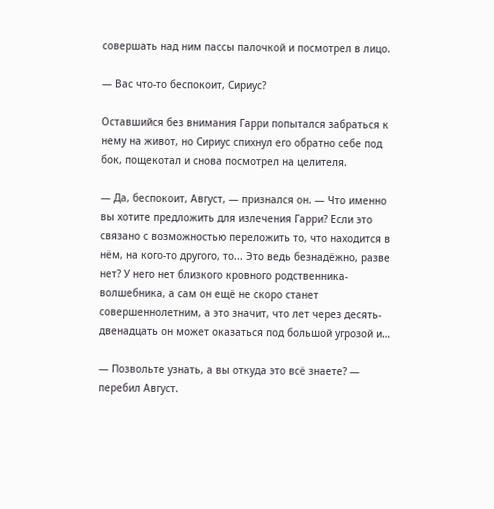совершать над ним пассы палочкой и посмотрел в лицо.

— Вас что-то беспокоит, Сириус?

Оставшийся без внимания Гарри попытался забраться к нему на живот, но Сириус спихнул его обратно себе под бок, пощекотал и снова посмотрел на целителя.

— Да, беспокоит, Август, — признался он. — Что именно вы хотите предложить для излечения Гарри? Если это связано с возможностью переложить то, что находится в нём, на кого-то другого, то... Это ведь безнадёжно, разве нет? У него нет близкого кровного родственника-волшебника, а сам он ещё не скоро станет совершеннолетним, а это значит, что лет через десять-двенадцать он может оказаться под большой угрозой и…

— Позвольте узнать, а вы откуда это всё знаете? — перебил Август.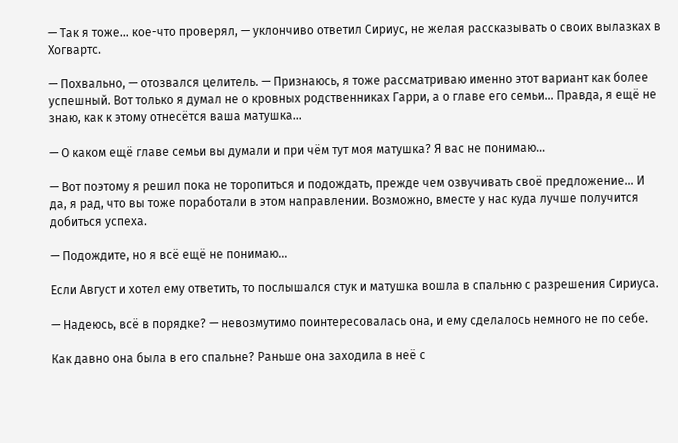— Так я тоже… кое-что проверял, — уклончиво ответил Сириус, не желая рассказывать о своих вылазках в Хогвартс.

— Похвально, — отозвался целитель. — Признаюсь, я тоже рассматриваю именно этот вариант как более успешный. Вот только я думал не о кровных родственниках Гарри, а о главе его семьи… Правда, я ещё не знаю, как к этому отнесётся ваша матушка…

— О каком ещё главе семьи вы думали и при чём тут моя матушка? Я вас не понимаю…

— Вот поэтому я решил пока не торопиться и подождать, прежде чем озвучивать своё предложение… И да, я рад, что вы тоже поработали в этом направлении. Возможно, вместе у нас куда лучше получится добиться успеха.

— Подождите, но я всё ещё не понимаю…

Если Август и хотел ему ответить, то послышался стук и матушка вошла в спальню с разрешения Сириуса.

— Надеюсь, всё в порядке? — невозмутимо поинтересовалась она, и ему сделалось немного не по себе.

Как давно она была в его спальне? Раньше она заходила в неё с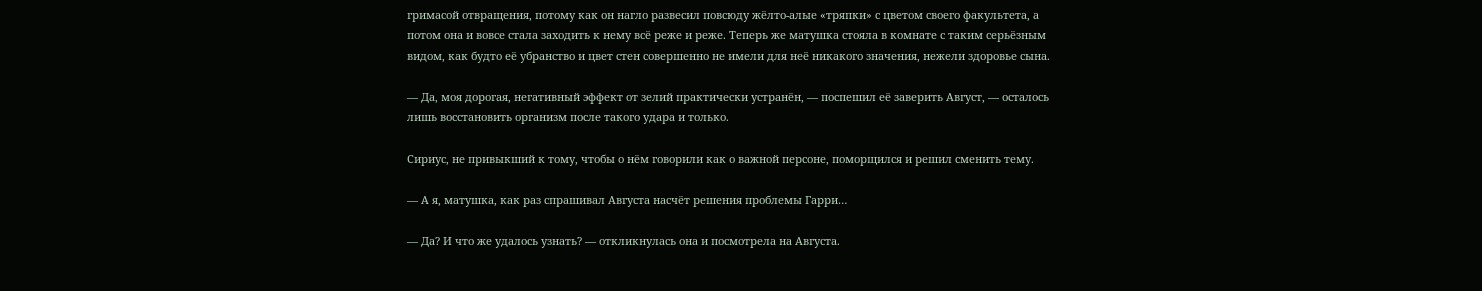гримасой отвращения, потому как он нагло развесил повсюду жёлто-алые «тряпки» с цветом своего факультета, а потом она и вовсе стала заходить к нему всё реже и реже. Теперь же матушка стояла в комнате с таким серьёзным видом, как будто её убранство и цвет стен совершенно не имели для неё никакого значения, нежели здоровье сына.

— Да, моя дорогая, негативный эффект от зелий практически устранён, — поспешил её заверить Август, — осталось лишь восстановить организм после такого удара и только.

Сириус, не привыкший к тому, чтобы о нём говорили как о важной персоне, поморщился и решил сменить тему.

— А я, матушка, как раз спрашивал Августа насчёт решения проблемы Гарри…

— Да? И что же удалось узнать? — откликнулась она и посмотрела на Августа.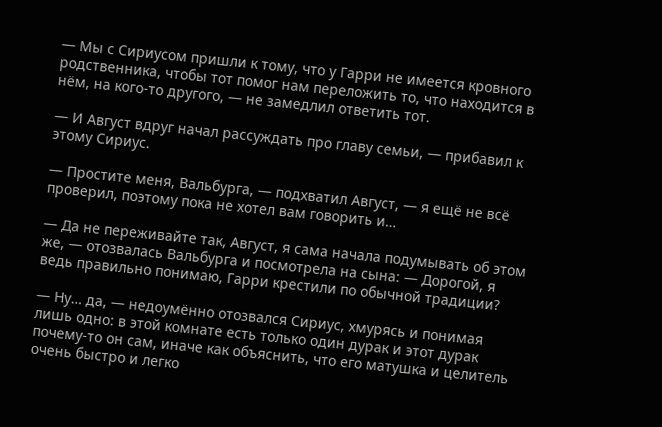— Мы с Сириусом пришли к тому, что у Гарри не имеется кровного родственника, чтобы тот помог нам переложить то, что находится в нём, на кого-то другого, — не замедлил ответить тот.

— И Август вдруг начал рассуждать про главу семьи, — прибавил к этому Сириус.

— Простите меня, Вальбурга, — подхватил Август, — я ещё не всё проверил, поэтому пока не хотел вам говорить и…

— Да не переживайте так, Август, я сама начала подумывать об этом же, — отозвалась Вальбурга и посмотрела на сына: — Дорогой, я ведь правильно понимаю, Гарри крестили по обычной традиции?

— Ну… да, — недоумённо отозвался Сириус, хмурясь и понимая лишь одно: в этой комнате есть только один дурак и этот дурак почему-то он сам, иначе как объяснить, что его матушка и целитель очень быстро и легко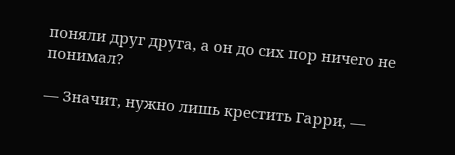поняли друг друга, а он до сих пор ничего не понимал?

— Значит, нужно лишь крестить Гарри, —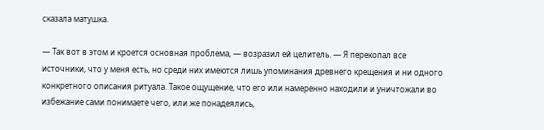сказала матушка.

— Так вот в этом и кроется основная проблема, — возразил ей целитель. — Я перекопал все источники, что у меня есть, но среди них имеются лишь упоминания древнего крещения и ни одного конкретного описания ритуала. Такое ощущение, что его или намеренно находили и уничтожали во избежание сами понимаете чего, или же понадеялись,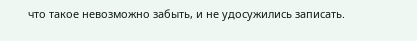что такое невозможно забыть, и не удосужились записать.